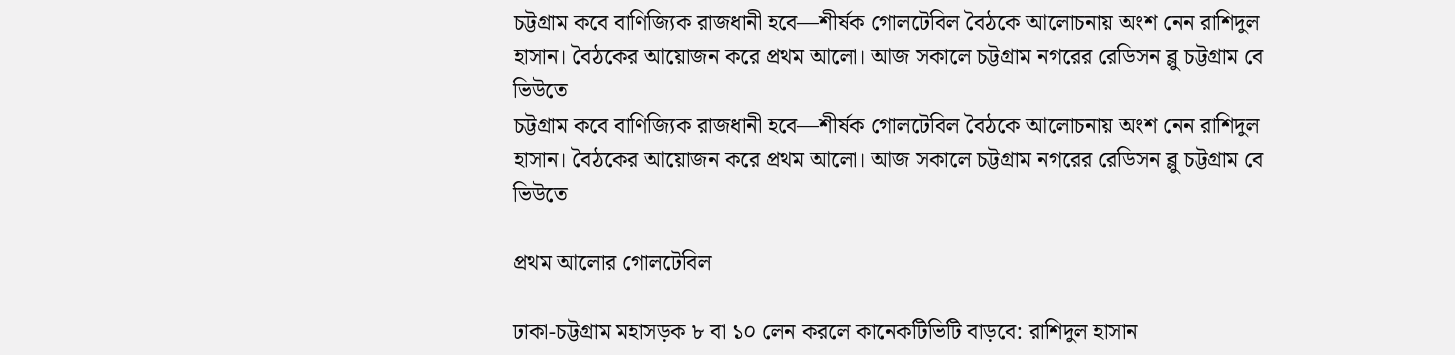চট্টগ্রাম কবে বাণিজ্যিক রাজধানী হবে—শীর্ষক গোলটেবিল বৈঠকে আলোচনায় অংশ নেন রাশিদুল হাসান। বৈঠকের আয়োজন করে প্রথম আলো। আজ সকালে চট্টগ্রাম নগরের রেডিসন ব্লু চট্টগ্রাম বে ভিউতে
চট্টগ্রাম কবে বাণিজ্যিক রাজধানী হবে—শীর্ষক গোলটেবিল বৈঠকে আলোচনায় অংশ নেন রাশিদুল হাসান। বৈঠকের আয়োজন করে প্রথম আলো। আজ সকালে চট্টগ্রাম নগরের রেডিসন ব্লু চট্টগ্রাম বে ভিউতে

প্রথম আলোর গোলটেবিল

ঢাকা-চট্টগ্রাম মহাসড়ক ৮ বা ১০ লেন করলে কানেকটিভিটি বাড়বে: রাশিদুল হাসান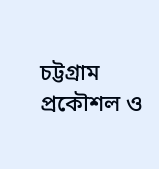চট্টগ্রাম প্রকৌশল ও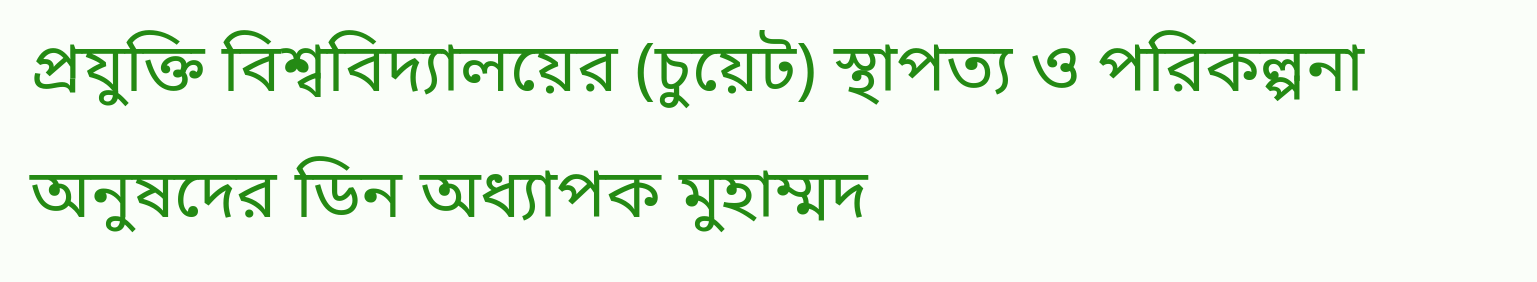প্রযুক্তি বিশ্ববিদ্যালয়ের (চুয়েট) স্থাপত্য ও পরিকল্পনা অনুষদের ডিন অধ্যাপক মুহাম্মদ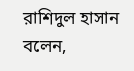রাশিদুল হাসান বলেন,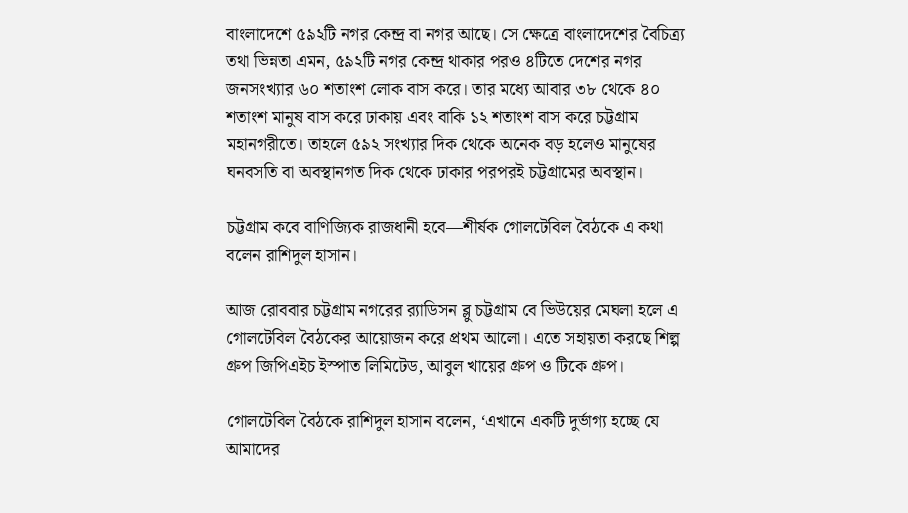বাংলাদেশে ৫৯২টি নগর কেন্দ্র বা নগর আছে। সে ক্ষেত্রে বাংলাদেশের বৈচিত্র্য তথা ভিন্নতা এমন, ৫৯২টি নগর কেন্দ্র থাকার পরও ৪টিতে দেশের নগর জনসংখ্যার ৬০ শতাংশ লোক বাস করে। তার মধ্যে আবার ৩৮ থেকে ৪০ শতাংশ মানুষ বাস করে ঢাকায় এবং বাকি ১২ শতাংশ বাস করে চট্টগ্রাম মহানগরীতে। তাহলে ৫৯২ সংখ্যার দিক থেকে অনেক বড় হলেও মানুষের ঘনবসতি বা অবস্থানগত দিক থেকে ঢাকার পরপরই চট্টগ্রামের অবস্থান।

চট্টগ্রাম কবে বাণিজ্যিক রাজধানী হবে—শীর্ষক গোলটেবিল বৈঠকে এ কথা বলেন রাশিদুল হাসান।

আজ রোববার চট্টগ্রাম নগরের র‍্যাডিসন ব্লু চট্টগ্রাম বে ভিউয়ের মেঘলা হলে এ গোলটেবিল বৈঠকের আয়োজন করে প্রথম আলো। এতে সহায়তা করছে শিল্প গ্রুপ জিপিএইচ ইস্পাত লিমিটেড, আবুল খায়ের গ্রুপ ও টিকে গ্রুপ।

গোলটেবিল বৈঠকে রাশিদুল হাসান বলেন, ‘এখানে একটি দুর্ভাগ্য হচ্ছে যে আমাদের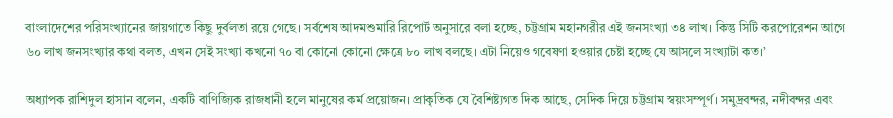বাংলাদেশের পরিসংখ্যানের জায়গাতে কিছু দুর্বলতা রয়ে গেছে। সর্বশেষ আদমশুমারি রিপোর্ট অনুসারে বলা হচ্ছে, চট্টগ্রাম মহানগরীর এই জনসংখ্যা ৩৪ লাখ। কিন্তু সিটি করপোরেশন আগে ৬০ লাখ জনসংখ্যার কথা বলত, এখন সেই সংখ্যা কখনো ৭০ বা কোনো কোনো ক্ষেত্রে ৮০ লাখ বলছে। এটা নিয়েও গবেষণা হওয়ার চেষ্টা হচ্ছে যে আসলে সংখ্যাটা কত।’

অধ্যাপক রাশিদুল হাসান বলেন, একটি বাণিজ্যিক রাজধানী হলে মানুষের কর্ম প্রয়োজন। প্রাকৃতিক যে বৈশিষ্ট্যগত দিক আছে, সেদিক দিয়ে চট্টগ্রাম স্বয়ংসম্পূর্ণ। সমুদ্রবন্দর, নদীবন্দর এবং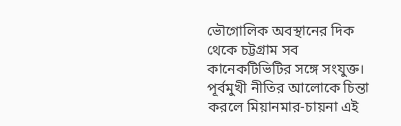ভৌগোলিক অবস্থানের দিক থেকে চট্টগ্রাম সব কানেকটিভিটির সঙ্গে সংযুক্ত। পূর্বমুখী নীতির আলোকে চিন্তা করলে মিয়ানমার-চায়না এই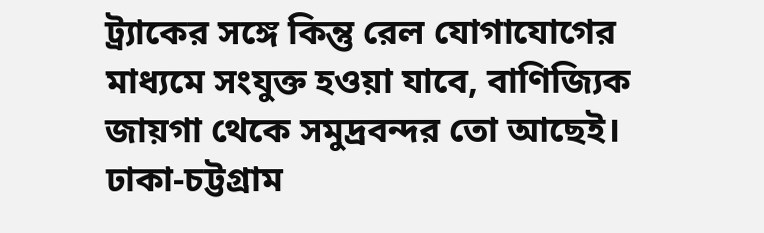ট্র্যাকের সঙ্গে কিন্তু রেল যোগাযোগের মাধ্যমে সংযুক্ত হওয়া যাবে, বাণিজ্যিক জায়গা থেকে সমুদ্রবন্দর তো আছেই। ঢাকা-চট্টগ্রাম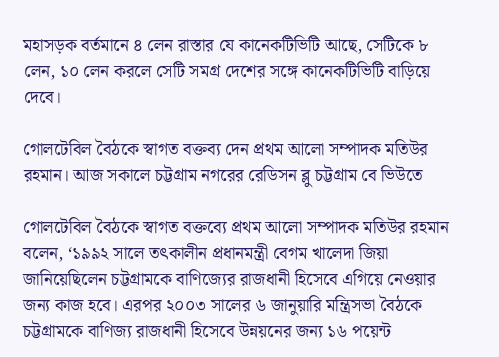মহাসড়ক বর্তমানে ৪ লেন রাস্তার যে কানেকটিভিটি আছে, সেটিকে ৮ লেন, ১০ লেন করলে সেটি সমগ্র দেশের সঙ্গে কানেকটিভিটি বাড়িয়ে দেবে।

গোলটেবিল বৈঠকে স্বাগত বক্তব্য দেন প্রথম আলো সম্পাদক মতিউর রহমান। আজ সকালে চট্টগ্রাম নগরের রেডিসন ব্লু চট্টগ্রাম বে ভিউতে

গোলটেবিল বৈঠকে স্বাগত বক্তব্যে প্রথম আলো সম্পাদক মতিউর রহমান বলেন, ‘১৯৯২ সালে তৎকালীন প্রধানমন্ত্রী বেগম খালেদা জিয়া জানিয়েছিলেন চট্টগ্রামকে বাণিজ্যের রাজধানী হিসেবে এগিয়ে নেওয়ার জন্য কাজ হবে। এরপর ২০০৩ সালের ৬ জানুয়ারি মন্ত্রিসভা বৈঠকে চট্টগ্রামকে বাণিজ্য রাজধানী হিসেবে উন্নয়নের জন্য ১৬ পয়েন্ট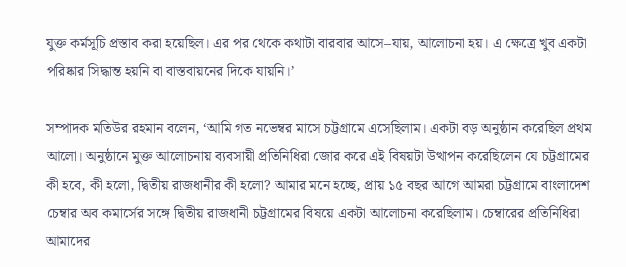যুক্ত কর্মসূচি প্রস্তাব করা হয়েছিল। এর পর থেকে কথাটা বারবার আসে–যায়, আলোচনা হয়। এ ক্ষেত্রে খুব একটা পরিষ্কার সিদ্ধান্ত হয়নি বা বাস্তবায়নের দিকে যায়নি।’

সম্পাদক মতিউর রহমান বলেন, ‘আমি গত নভেম্বর মাসে চট্টগ্রামে এসেছিলাম। একটা বড় অনুষ্ঠান করেছিল প্রথম আলো। অনুষ্ঠানে মুক্ত আলোচনায় ব্যবসায়ী প্রতিনিধিরা জোর করে এই বিষয়টা উত্থাপন করেছিলেন যে চট্টগ্রামের কী হবে, কী হলো, দ্বিতীয় রাজধানীর কী হলো? আমার মনে হচ্ছে, প্রায় ১৫ বছর আগে আমরা চট্টগ্রামে বাংলাদেশ চেম্বার অব কমার্সের সঙ্গে দ্বিতীয় রাজধানী চট্টগ্রামের বিষয়ে একটা আলোচনা করেছিলাম। চেম্বারের প্রতিনিধিরা আমাদের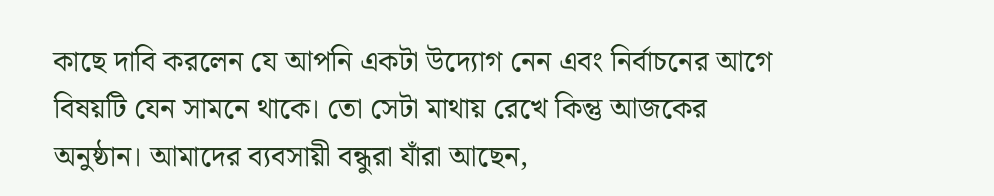কাছে দাবি করলেন যে আপনি একটা উদ্যোগ নেন এবং নির্বাচনের আগে বিষয়টি যেন সামনে থাকে। তো সেটা মাথায় রেখে কিন্তু আজকের অনুষ্ঠান। আমাদের ব্যবসায়ী বন্ধুরা যাঁরা আছেন,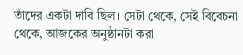তাঁদের একটা দাবি ছিল। সেটা থেকে, সেই বিবেচনা থেকে, আজকের অনুষ্ঠানটা করা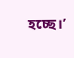হচ্ছে।’